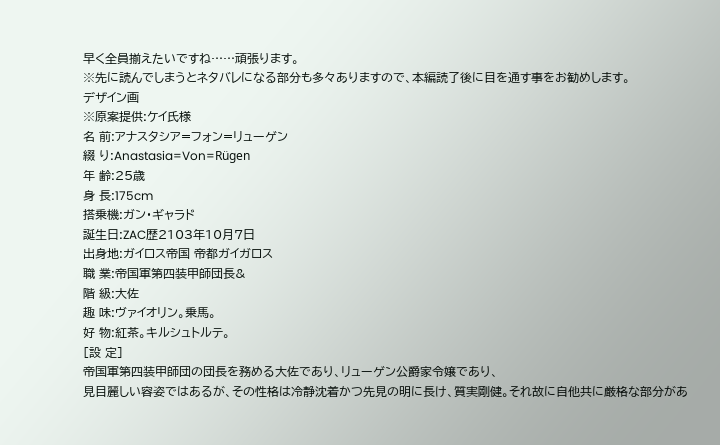早く全員揃えたいですね……頑張ります。
※先に読んでしまうとネタバレになる部分も多々ありますので、本編読了後に目を通す事をお勧めします。
デザイン画
※原案提供:ケイ氏様
名 前:アナスタシア=フォン=リューゲン
綴 り:Anastasia=Von=Rügen
年 齢:25歳
身 長:175cm
搭乗機:ガン・ギャラド
誕生日:ZAC歴2103年10月7日
出身地:ガイロス帝国 帝都ガイガロス
職 業:帝国軍第四装甲師団長&
階 級:大佐
趣 味:ヴァイオリン。乗馬。
好 物:紅茶。キルシュトルテ。
[設 定]
帝国軍第四装甲師団の団長を務める大佐であり、リューゲン公爵家令嬢であり、
見目麗しい容姿ではあるが、その性格は冷静沈着かつ先見の明に長け、質実剛健。それ故に自他共に厳格な部分があ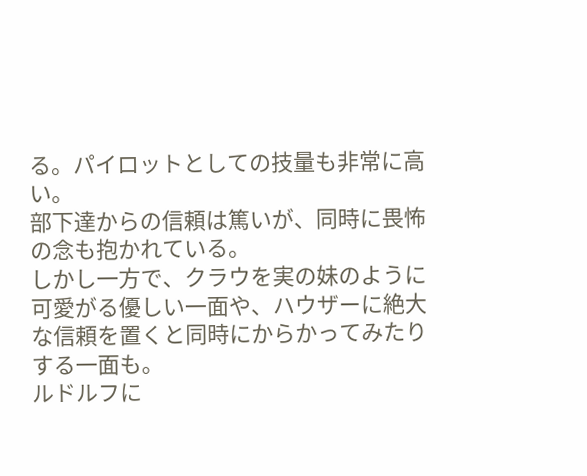る。パイロットとしての技量も非常に高い。
部下達からの信頼は篤いが、同時に畏怖の念も抱かれている。
しかし一方で、クラウを実の妹のように可愛がる優しい一面や、ハウザーに絶大な信頼を置くと同時にからかってみたりする一面も。
ルドルフに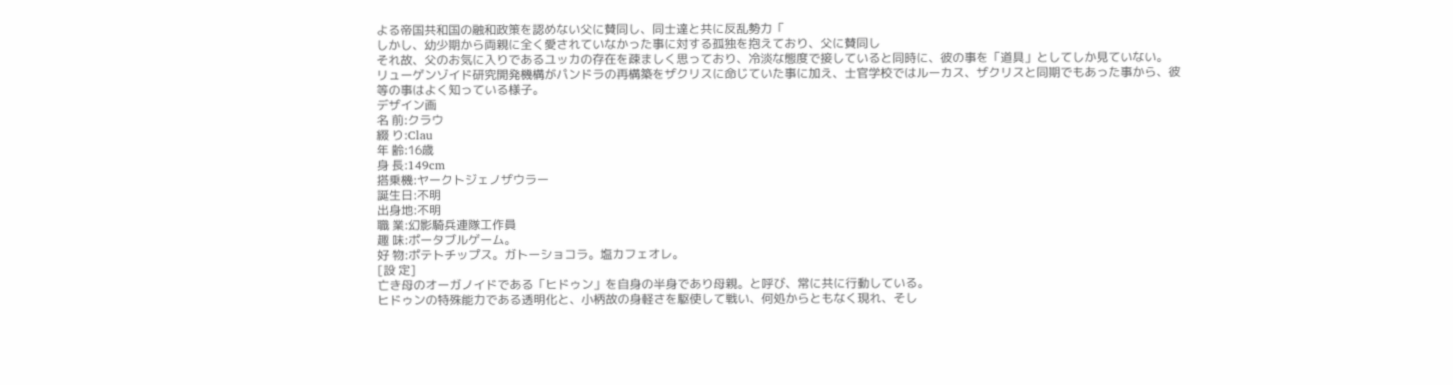よる帝国共和国の融和政策を認めない父に賛同し、同士達と共に反乱勢力「
しかし、幼少期から両親に全く愛されていなかった事に対する孤独を抱えており、父に賛同し
それ故、父のお気に入りであるユッカの存在を疎ましく思っており、冷淡な態度で接していると同時に、彼の事を「道具」としてしか見ていない。
リューゲンゾイド研究開発機構がパンドラの再構築をザクリスに命じていた事に加え、士官学校ではルーカス、ザクリスと同期でもあった事から、彼等の事はよく知っている様子。
デザイン画
名 前:クラウ
綴 り:Clau
年 齢:16歳
身 長:149cm
搭乗機:ヤークトジェノザウラー
誕生日:不明
出身地:不明
職 業:幻影騎兵連隊工作員
趣 味:ポータブルゲーム。
好 物:ポテトチップス。ガトーショコラ。塩カフェオレ。
[設 定]
亡き母のオーガノイドである「ヒドゥン」を自身の半身であり母親。と呼び、常に共に行動している。
ヒドゥンの特殊能力である透明化と、小柄故の身軽さを駆使して戦い、何処からともなく現れ、そし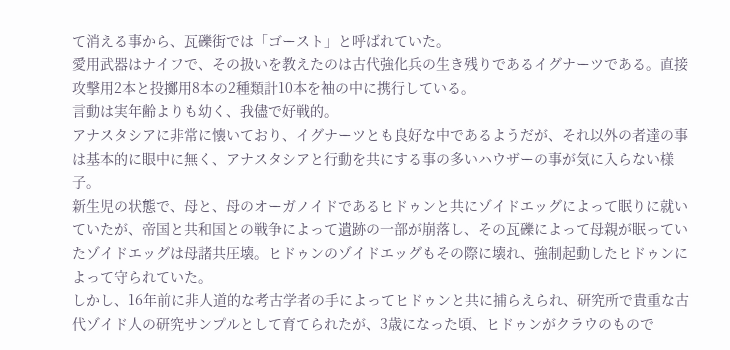て消える事から、瓦礫街では「ゴースト」と呼ばれていた。
愛用武器はナイフで、その扱いを教えたのは古代強化兵の生き残りであるイグナーツである。直接攻撃用2本と投擲用8本の2種類計10本を袖の中に携行している。
言動は実年齢よりも幼く、我儘で好戦的。
アナスタシアに非常に懐いており、イグナーツとも良好な中であるようだが、それ以外の者達の事は基本的に眼中に無く、アナスタシアと行動を共にする事の多いハウザーの事が気に入らない様子。
新生児の状態で、母と、母のオーガノイドであるヒドゥンと共にゾイドエッグによって眠りに就いていたが、帝国と共和国との戦争によって遺跡の一部が崩落し、その瓦礫によって母親が眠っていたゾイドエッグは母諸共圧壊。ヒドゥンのゾイドエッグもその際に壊れ、強制起動したヒドゥンによって守られていた。
しかし、16年前に非人道的な考古学者の手によってヒドゥンと共に捕らえられ、研究所で貴重な古代ゾイド人の研究サンプルとして育てられたが、3歳になった頃、ヒドゥンがクラウのもので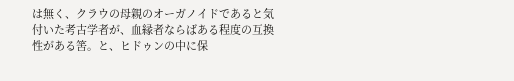は無く、クラウの母親のオーガノイドであると気付いた考古学者が、血縁者ならばある程度の互換性がある筈。と、ヒドゥンの中に保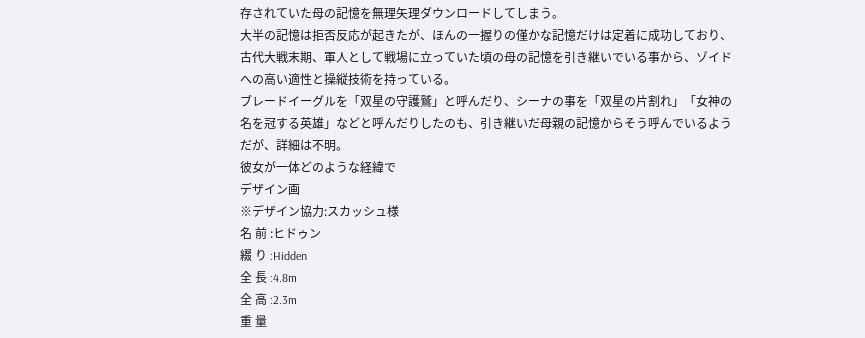存されていた母の記憶を無理矢理ダウンロードしてしまう。
大半の記憶は拒否反応が起きたが、ほんの一握りの僅かな記憶だけは定着に成功しており、古代大戦末期、軍人として戦場に立っていた頃の母の記憶を引き継いでいる事から、ゾイドへの高い適性と操縦技術を持っている。
ブレードイーグルを「双星の守護鷲」と呼んだり、シーナの事を「双星の片割れ」「女神の名を冠する英雄」などと呼んだりしたのも、引き継いだ母親の記憶からそう呼んでいるようだが、詳細は不明。
彼女が一体どのような経緯で
デザイン画
※デザイン協力:スカッシュ様
名 前 :ヒドゥン
綴 り :Hidden
全 長 :4.8m
全 高 :2.3m
重 量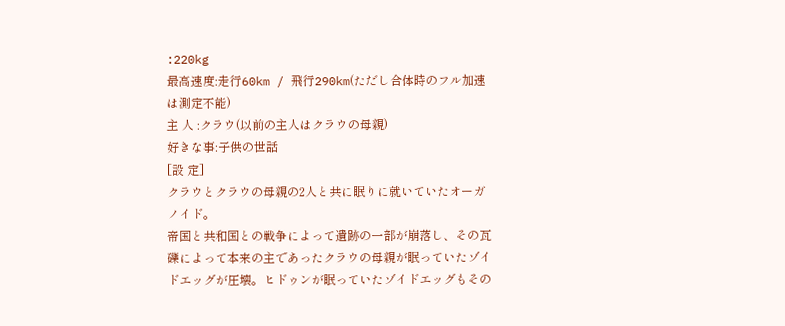:220kg
最高速度:走行60km / 飛行290km(ただし合体時のフル加速は測定不能)
主 人 :クラウ(以前の主人はクラウの母親)
好きな事:子供の世話
[設 定]
クラウとクラウの母親の2人と共に眠りに就いていたオーガノイド。
帝国と共和国との戦争によって遺跡の一部が崩落し、その瓦礫によって本来の主であったクラウの母親が眠っていたゾイドエッグが圧壊。ヒドゥンが眠っていたゾイドエッグもその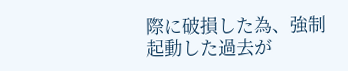際に破損した為、強制起動した過去が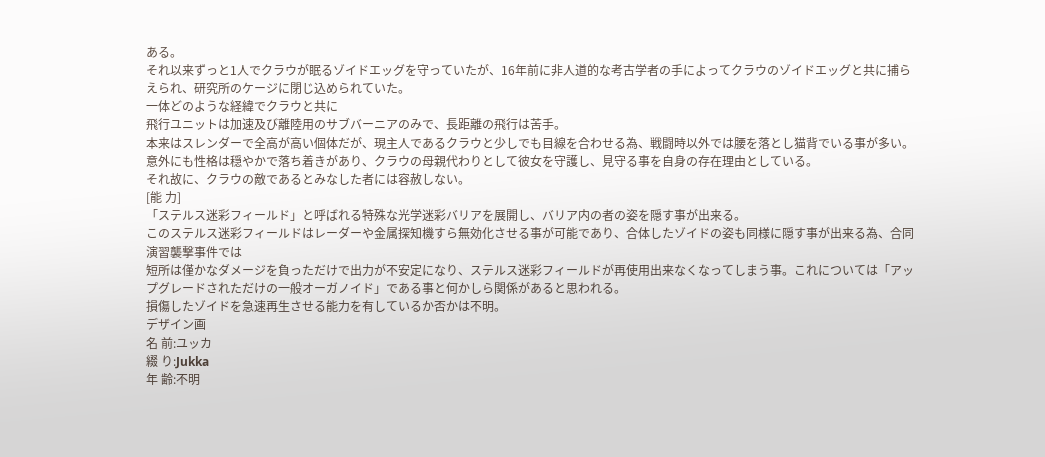ある。
それ以来ずっと1人でクラウが眠るゾイドエッグを守っていたが、16年前に非人道的な考古学者の手によってクラウのゾイドエッグと共に捕らえられ、研究所のケージに閉じ込められていた。
一体どのような経緯でクラウと共に
飛行ユニットは加速及び離陸用のサブバーニアのみで、長距離の飛行は苦手。
本来はスレンダーで全高が高い個体だが、現主人であるクラウと少しでも目線を合わせる為、戦闘時以外では腰を落とし猫背でいる事が多い。
意外にも性格は穏やかで落ち着きがあり、クラウの母親代わりとして彼女を守護し、見守る事を自身の存在理由としている。
それ故に、クラウの敵であるとみなした者には容赦しない。
[能 力]
「ステルス迷彩フィールド」と呼ばれる特殊な光学迷彩バリアを展開し、バリア内の者の姿を隠す事が出来る。
このステルス迷彩フィールドはレーダーや金属探知機すら無効化させる事が可能であり、合体したゾイドの姿も同様に隠す事が出来る為、合同演習襲撃事件では
短所は僅かなダメージを負っただけで出力が不安定になり、ステルス迷彩フィールドが再使用出来なくなってしまう事。これについては「アップグレードされただけの一般オーガノイド」である事と何かしら関係があると思われる。
損傷したゾイドを急速再生させる能力を有しているか否かは不明。
デザイン画
名 前:ユッカ
綴 り:Jukka
年 齢:不明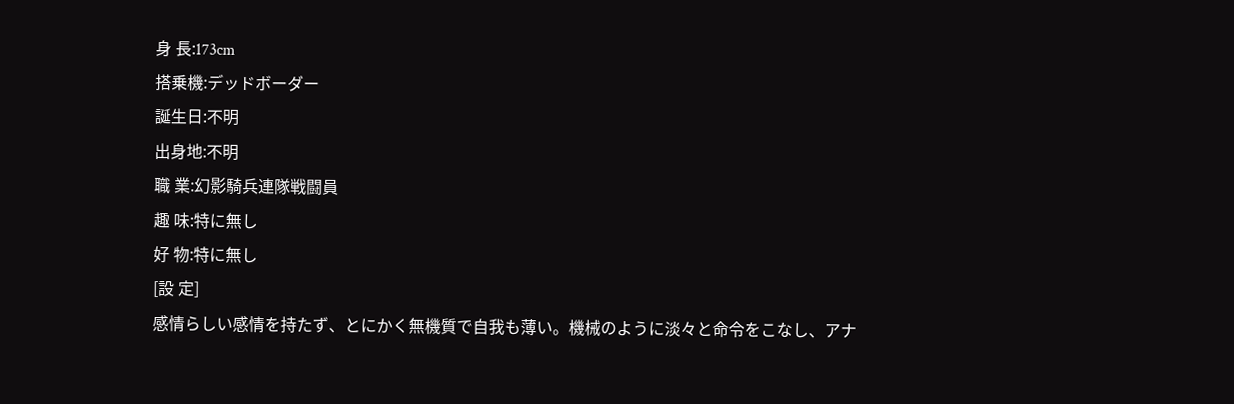身 長:173cm
搭乗機:デッドボーダー
誕生日:不明
出身地:不明
職 業:幻影騎兵連隊戦闘員
趣 味:特に無し
好 物:特に無し
[設 定]
感情らしい感情を持たず、とにかく無機質で自我も薄い。機械のように淡々と命令をこなし、アナ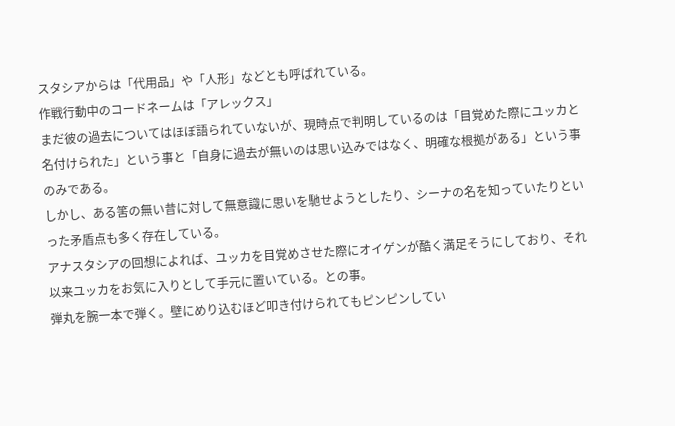スタシアからは「代用品」や「人形」などとも呼ばれている。
作戦行動中のコードネームは「アレックス」
まだ彼の過去についてはほぼ語られていないが、現時点で判明しているのは「目覚めた際にユッカと名付けられた」という事と「自身に過去が無いのは思い込みではなく、明確な根拠がある」という事のみである。
しかし、ある筈の無い昔に対して無意識に思いを馳せようとしたり、シーナの名を知っていたりといった矛盾点も多く存在している。
アナスタシアの回想によれば、ユッカを目覚めさせた際にオイゲンが酷く満足そうにしており、それ以来ユッカをお気に入りとして手元に置いている。との事。
弾丸を腕一本で弾く。壁にめり込むほど叩き付けられてもピンピンしてい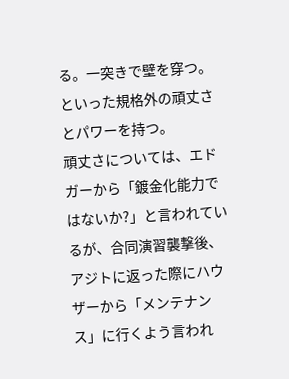る。一突きで壁を穿つ。といった規格外の頑丈さとパワーを持つ。
頑丈さについては、エドガーから「鍍金化能力ではないか?」と言われているが、合同演習襲撃後、アジトに返った際にハウザーから「メンテナンス」に行くよう言われ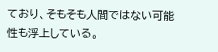ており、そもそも人間ではない可能性も浮上している。